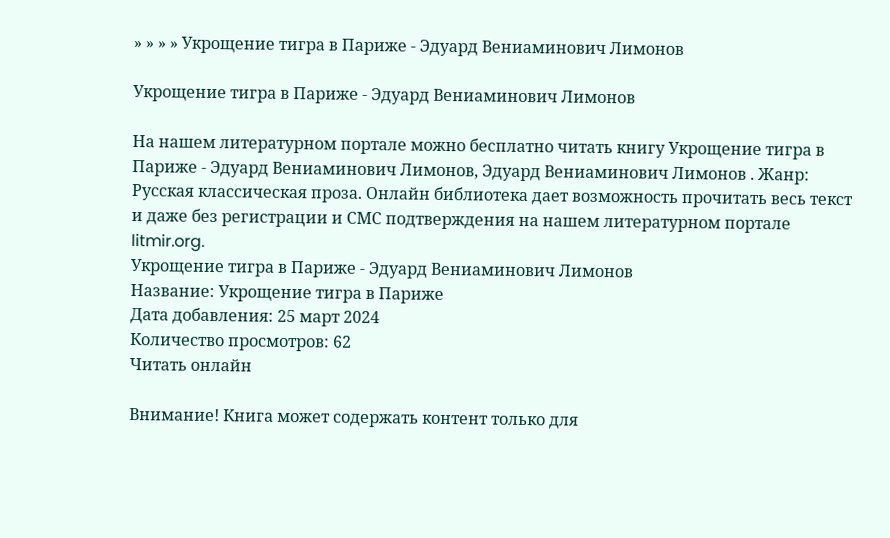» » » » Укрощение тигра в Париже - Эдуард Вениаминович Лимонов

Укрощение тигра в Париже - Эдуард Вениаминович Лимонов

На нашем литературном портале можно бесплатно читать книгу Укрощение тигра в Париже - Эдуард Вениаминович Лимонов, Эдуард Вениаминович Лимонов . Жанр: Русская классическая проза. Онлайн библиотека дает возможность прочитать весь текст и даже без регистрации и СМС подтверждения на нашем литературном портале litmir.org.
Укрощение тигра в Париже - Эдуард Вениаминович Лимонов
Название: Укрощение тигра в Париже
Дата добавления: 25 март 2024
Количество просмотров: 62
Читать онлайн

Внимание! Книга может содержать контент только для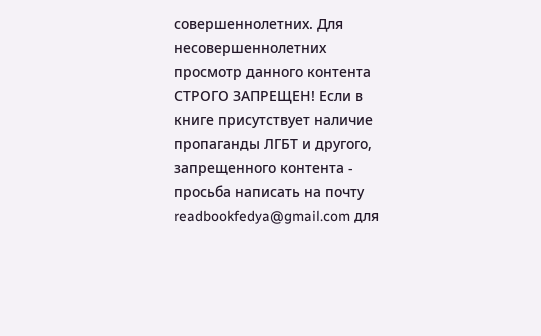совершеннолетних. Для несовершеннолетних просмотр данного контента СТРОГО ЗАПРЕЩЕН! Если в книге присутствует наличие пропаганды ЛГБТ и другого, запрещенного контента - просьба написать на почту readbookfedya@gmail.com для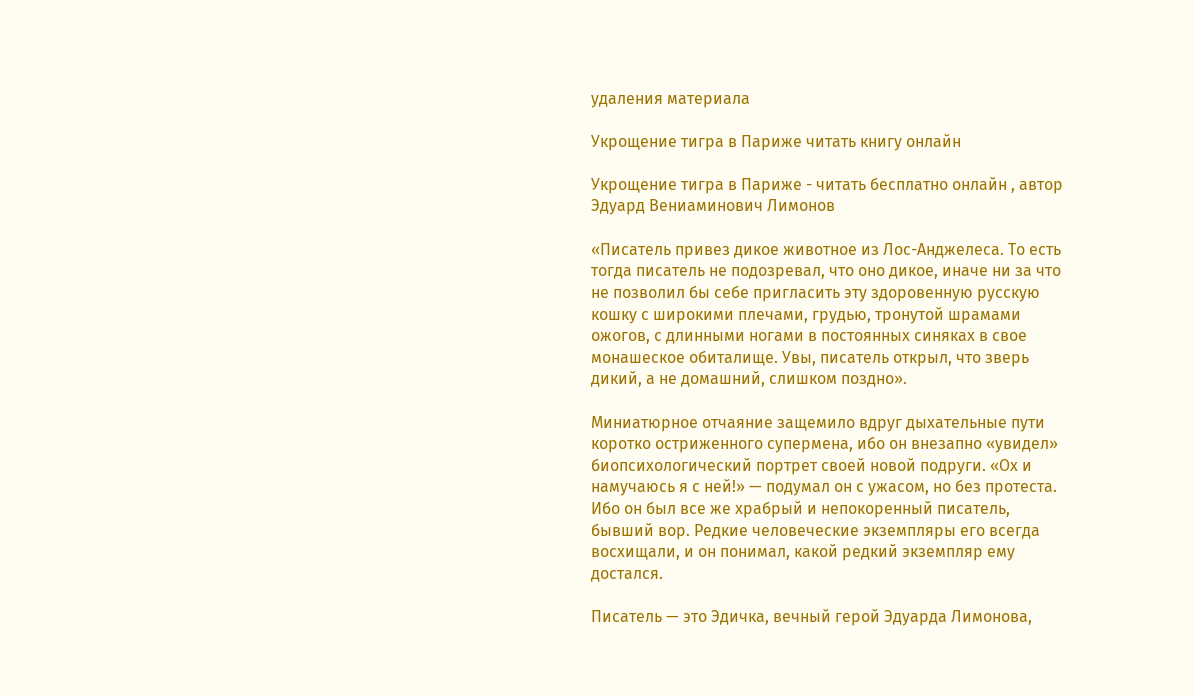удаления материала

Укрощение тигра в Париже читать книгу онлайн

Укрощение тигра в Париже - читать бесплатно онлайн , автор Эдуард Вениаминович Лимонов

«Писатель привез дикое животное из Лос-Анджелеса. То есть тогда писатель не подозревал, что оно дикое, иначе ни за что не позволил бы себе пригласить эту здоровенную русскую кошку с широкими плечами, грудью, тронутой шрамами ожогов, с длинными ногами в постоянных синяках в свое монашеское обиталище. Увы, писатель открыл, что зверь дикий, а не домашний, слишком поздно».

Миниатюрное отчаяние защемило вдруг дыхательные пути коротко остриженного супермена, ибо он внезапно «увидел» биопсихологический портрет своей новой подруги. «Ох и намучаюсь я с ней!» — подумал он с ужасом, но без протеста. Ибо он был все же храбрый и непокоренный писатель, бывший вор. Редкие человеческие экземпляры его всегда восхищали, и он понимал, какой редкий экземпляр ему достался.

Писатель — это Эдичка, вечный герой Эдуарда Лимонова,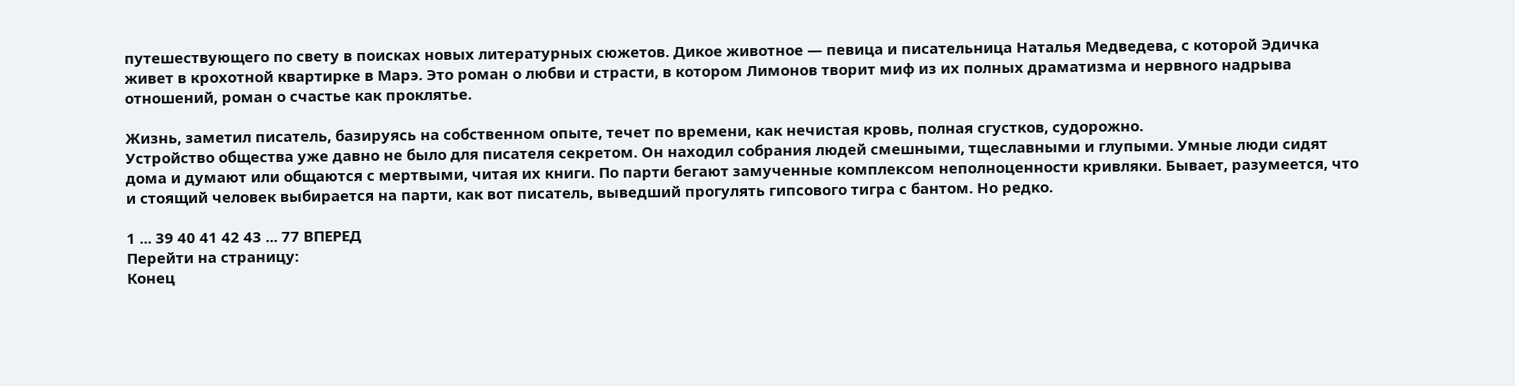путешествующего по свету в поисках новых литературных сюжетов. Дикое животное — певица и писательница Наталья Медведева, с которой Эдичка живет в крохотной квартирке в Марэ. Это роман о любви и страсти, в котором Лимонов творит миф из их полных драматизма и нервного надрыва отношений, роман о счастье как проклятье.

Жизнь, заметил писатель, базируясь на собственном опыте, течет по времени, как нечистая кровь, полная сгустков, судорожно.
Устройство общества уже давно не было для писателя секретом. Он находил собрания людей смешными, тщеславными и глупыми. Умные люди сидят дома и думают или общаются с мертвыми, читая их книги. По парти бегают замученные комплексом неполноценности кривляки. Бывает, разумеется, что и стоящий человек выбирается на парти, как вот писатель, выведший прогулять гипсового тигра с бантом. Но редко.

1 ... 39 40 41 42 43 ... 77 ВПЕРЕД
Перейти на страницу:
Конец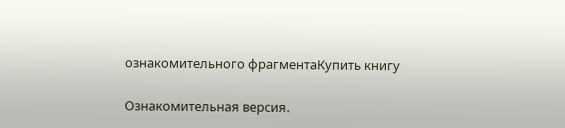ознакомительного фрагментаКупить книгу

Ознакомительная версия.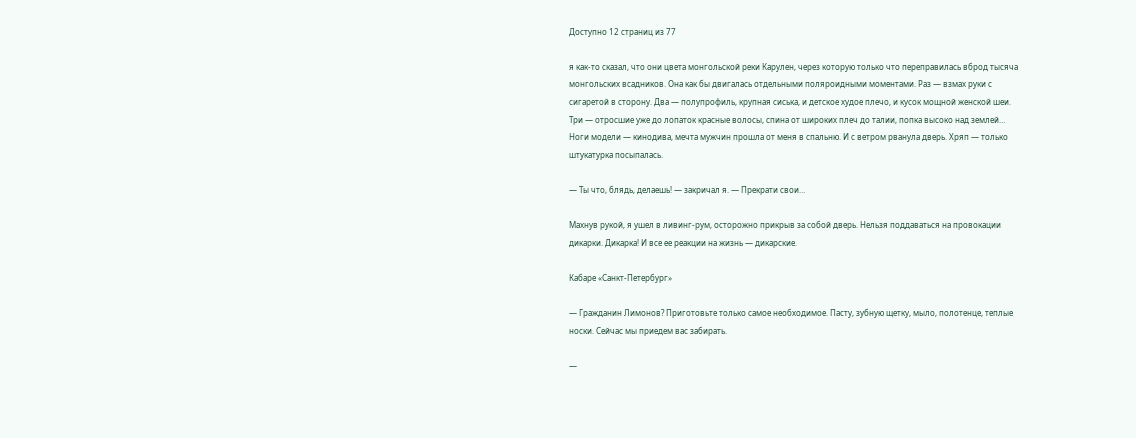Доступно 12 страниц из 77

я как-то сказал, что они цвета монгольской реки Карулен, через которую только что переправилась вброд тысяча монгольских всадников. Она как бы двигалась отдельными поляроидными моментами. Раз — взмах руки с сигаретой в сторону. Два — полупрофиль, крупная сиська, и детское худое плечо, и кусок мощной женской шеи. Три — отросшие уже до лопаток красные волосы, спина от широких плеч до талии, попка высоко над землей… Ноги модели — кинодива, мечта мужчин прошла от меня в спальню. И с ветром рванула дверь. Хряп — только штукатурка посыпалась.

— Ты что, блядь, делаешь! — закричал я. — Прекрати свои…

Махнув рукой, я ушел в ливинг-рум, осторожно прикрыв за собой дверь. Нельзя поддаваться на провокации дикарки. Дикарка! И все ее реакции на жизнь — дикарские.

Кабаре «Санкт-Петербург»

— Гражданин Лимонов? Приготовьте только самое необходимое. Пасту, зубную щетку, мыло, полотенце, теплые носки. Сейчас мы приедем вас забирать.

—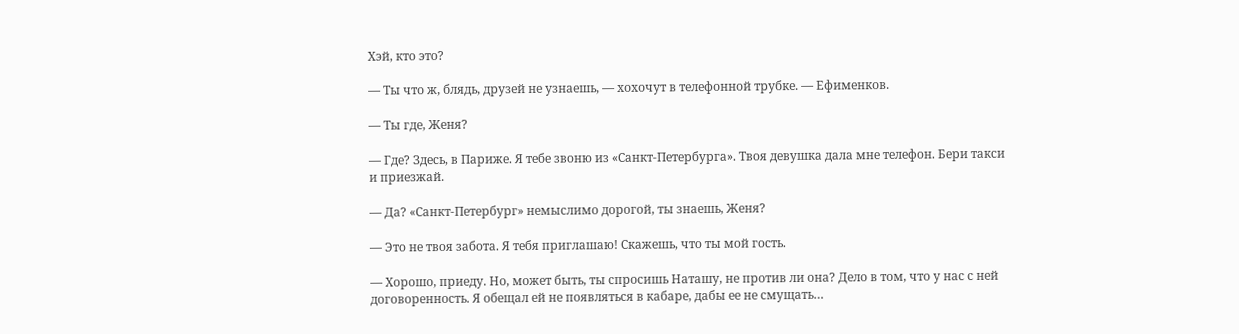Хэй, кто это?

— Ты что ж, блядь, друзей не узнаешь, — хохочут в телефонной трубке. — Ефименков.

— Ты где, Женя?

— Где? Здесь, в Париже. Я тебе звоню из «Санкт-Петербурга». Твоя девушка дала мне телефон. Бери такси и приезжай.

— Да? «Санкт-Петербург» немыслимо дорогой, ты знаешь, Женя?

— Это не твоя забота. Я тебя приглашаю! Скажешь, что ты мой гость.

— Хорошо, приеду. Но, может быть, ты спросишь Наташу, не против ли она? Дело в том, что у нас с ней договоренность. Я обещал ей не появляться в кабаре, дабы ее не смущать…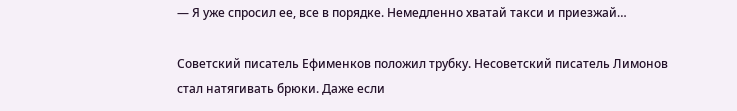— Я уже спросил ее, все в порядке. Немедленно хватай такси и приезжай…

Советский писатель Ефименков положил трубку. Несоветский писатель Лимонов стал натягивать брюки. Даже если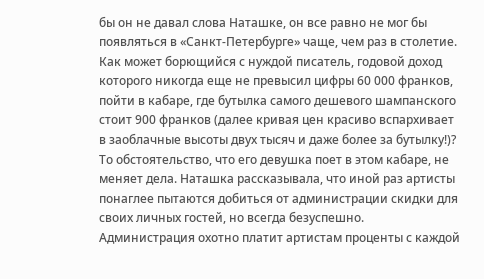бы он не давал слова Наташке, он все равно не мог бы появляться в «Санкт-Петербурге» чаще, чем раз в столетие. Как может борющийся с нуждой писатель, годовой доход которого никогда еще не превысил цифры 60 000 франков, пойти в кабаре, где бутылка самого дешевого шампанского стоит 900 франков (далее кривая цен красиво вспархивает в заоблачные высоты двух тысяч и даже более за бутылку!)? То обстоятельство, что его девушка поет в этом кабаре, не меняет дела. Наташка рассказывала, что иной раз артисты понаглее пытаются добиться от администрации скидки для своих личных гостей, но всегда безуспешно. Администрация охотно платит артистам проценты с каждой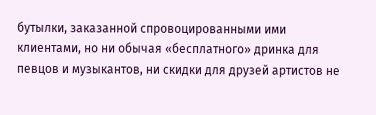бутылки, заказанной спровоцированными ими клиентами, но ни обычая «бесплатного» дринка для певцов и музыкантов, ни скидки для друзей артистов не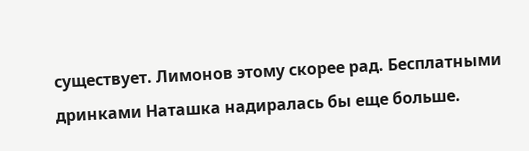существует. Лимонов этому скорее рад. Бесплатными дринками Наташка надиралась бы еще больше.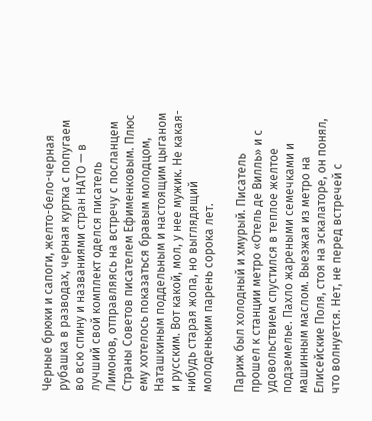Черные брюки и сапоги, желто-бело-черная рубашка в разводах, черная куртка с попугаем во всю спину и названиями стран НАТО — в лучший свой комплект оделся писатель Лимонов, отправляясь на встречу с посланцем Страны Советов писателем Ефименковым. Плюс ему хотелось показаться бравым молодцом, Наташкиным поддельным и настоящим цыганом и русским. Вот какой, мол, у нее мужик. Не какая-нибудь старая жопа, но выглядящий молоденьким парень сорока лет.

Париж был холодный и хмурый. Писатель прошел к станции метро «Отель де Вилль» и с удовольствием спустился в теплое желтое подземелье. Пахло жареными семечками и машинным маслом. Выезжая из метро на Елисейские Поля, стоя на эскалаторе, он понял, что волнуется. Нет, не перед встречей с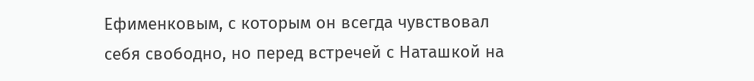Ефименковым, с которым он всегда чувствовал себя свободно, но перед встречей с Наташкой на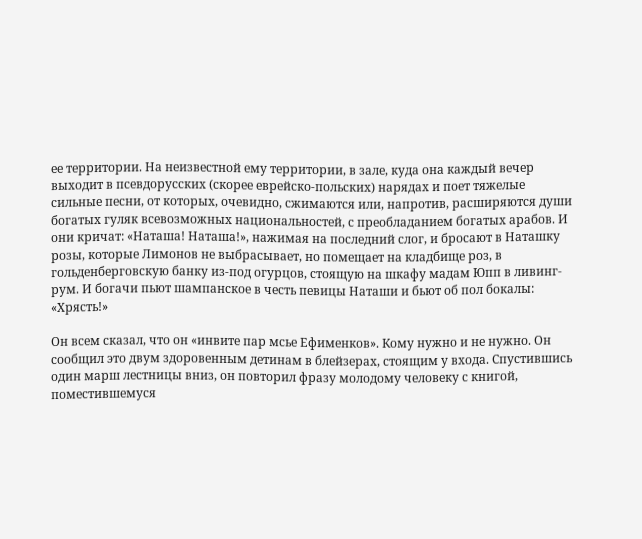ее территории. На неизвестной ему территории, в зале, куда она каждый вечер выходит в псевдорусских (скорее еврейско-польских) нарядах и поет тяжелые сильные песни, от которых, очевидно, сжимаются или, напротив, расширяются души богатых гуляк всевозможных национальностей, с преобладанием богатых арабов. И они кричат: «Наташа! Наташа!», нажимая на последний слог, и бросают в Наташку розы, которые Лимонов не выбрасывает, но помещает на кладбище роз, в гольденберговскую банку из-под огурцов, стоящую на шкафу мадам Юпп в ливинг-рум. И богачи пьют шампанское в честь певицы Наташи и бьют об пол бокалы: «Хрясть!»

Он всем сказал, что он «инвите пар мсье Ефименков». Кому нужно и не нужно. Он сообщил это двум здоровенным детинам в блейзерах, стоящим у входа. Спустившись один марш лестницы вниз, он повторил фразу молодому человеку с книгой, поместившемуся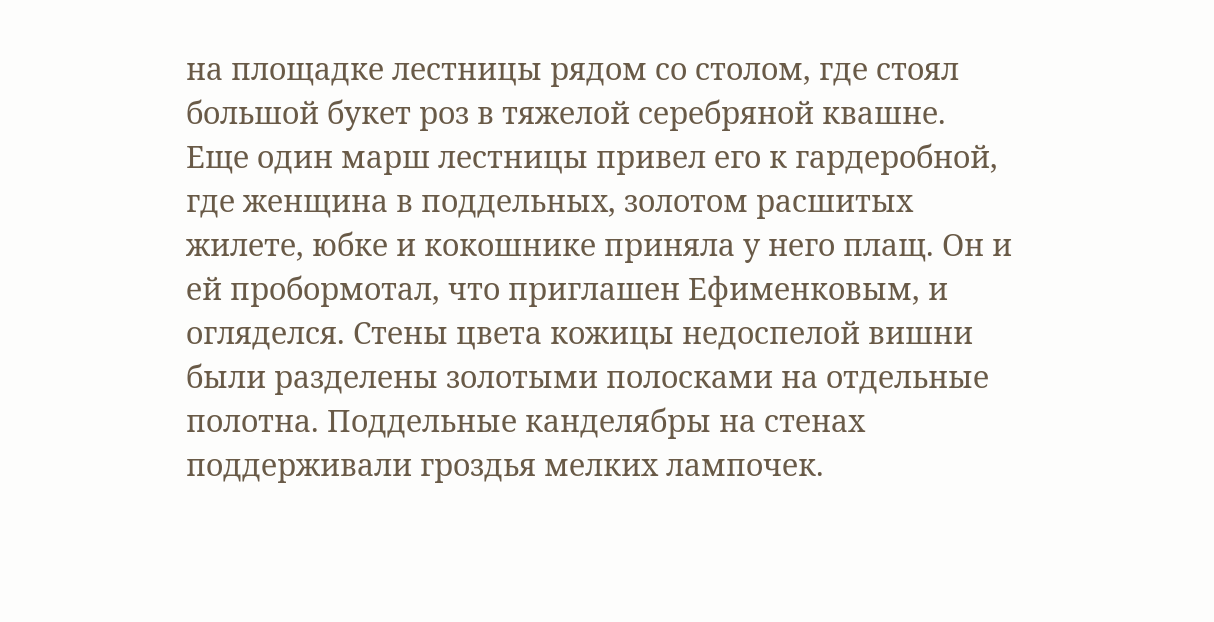на площадке лестницы рядом со столом, где стоял большой букет роз в тяжелой серебряной квашне. Еще один марш лестницы привел его к гардеробной, где женщина в поддельных, золотом расшитых жилете, юбке и кокошнике приняла у него плащ. Он и ей пробормотал, что приглашен Ефименковым, и огляделся. Стены цвета кожицы недоспелой вишни были разделены золотыми полосками на отдельные полотна. Поддельные канделябры на стенах поддерживали гроздья мелких лампочек.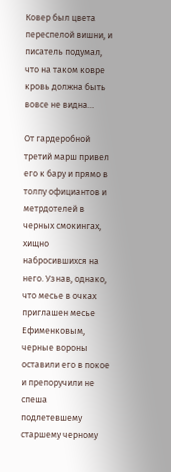Ковер был цвета переспелой вишни, и писатель подумал, что на таком ковре кровь должна быть вовсе не видна…

От гардеробной третий марш привел его к бару и прямо в толпу официантов и метрдотелей в черных смокингах, хищно набросившихся на него. Узнав, однако, что месье в очках приглашен месье Ефименковым, черные вороны оставили его в покое и препоручили не спеша подлетевшему старшему черному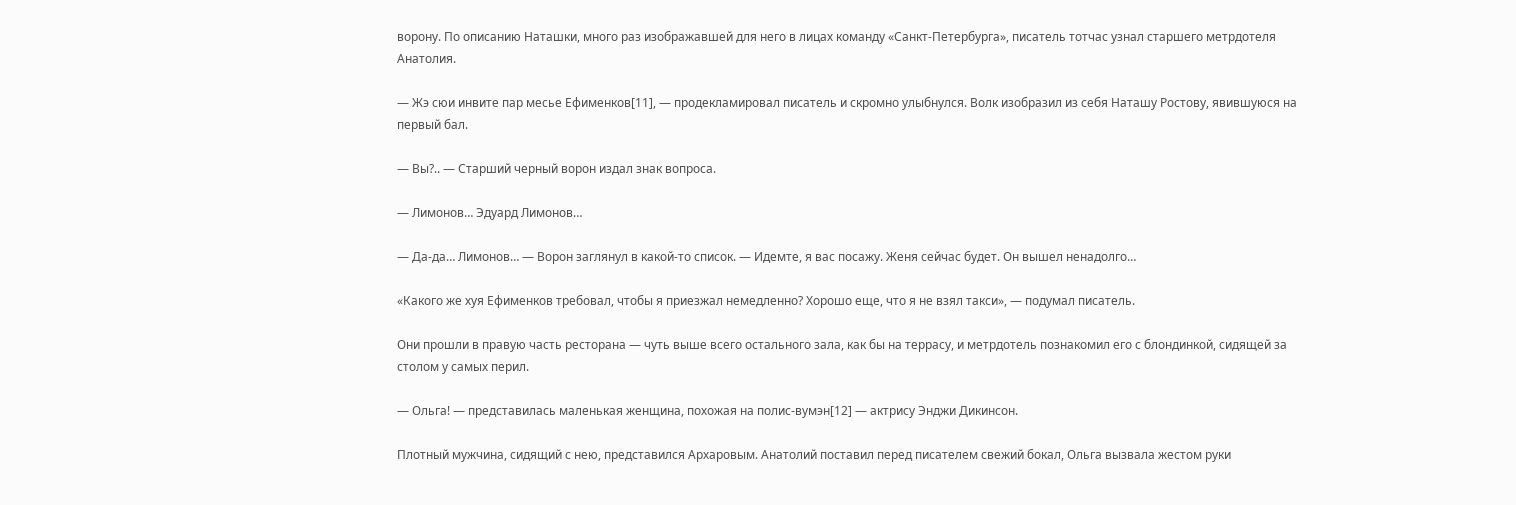ворону. По описанию Наташки, много раз изображавшей для него в лицах команду «Санкт-Петербурга», писатель тотчас узнал старшего метрдотеля Анатолия.

— Жэ сюи инвите пар месье Ефименков[11], — продекламировал писатель и скромно улыбнулся. Волк изобразил из себя Наташу Ростову, явившуюся на первый бал.

— Вы?.. — Старший черный ворон издал знак вопроса.

— Лимонов… Эдуард Лимонов…

— Да-да… Лимонов… — Ворон заглянул в какой-то список. — Идемте, я вас посажу. Женя сейчас будет. Он вышел ненадолго…

«Какого же хуя Ефименков требовал, чтобы я приезжал немедленно? Хорошо еще, что я не взял такси», — подумал писатель.

Они прошли в правую часть ресторана — чуть выше всего остального зала, как бы на террасу, и метрдотель познакомил его с блондинкой, сидящей за столом у самых перил.

— Ольга! — представилась маленькая женщина, похожая на полис-вумэн[12] — актрису Энджи Дикинсон.

Плотный мужчина, сидящий с нею, представился Архаровым. Анатолий поставил перед писателем свежий бокал, Ольга вызвала жестом руки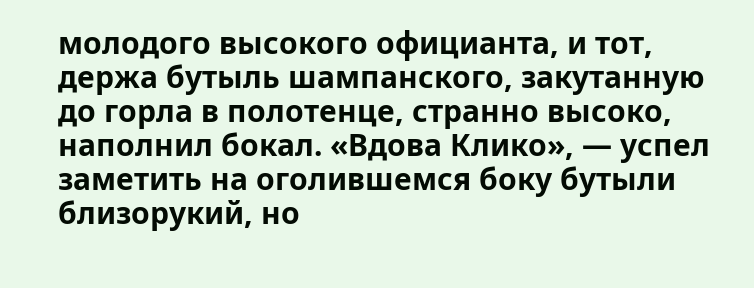молодого высокого официанта, и тот, держа бутыль шампанского, закутанную до горла в полотенце, странно высоко, наполнил бокал. «Вдова Клико», — успел заметить на оголившемся боку бутыли близорукий, но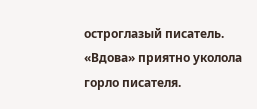остроглазый писатель. «Вдова» приятно уколола горло писателя.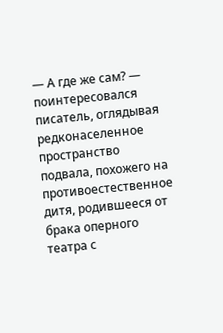— А где же сам? — поинтересовался писатель, оглядывая редконаселенное пространство подвала, похожего на противоестественное дитя, родившееся от брака оперного театра с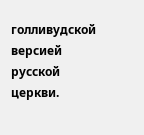голливудской версией русской церкви.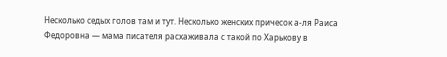Несколько седых голов там и тут. Несколько женских причесок а-ля Раиса Федоровна — мама писателя расхаживала с такой по Харькову в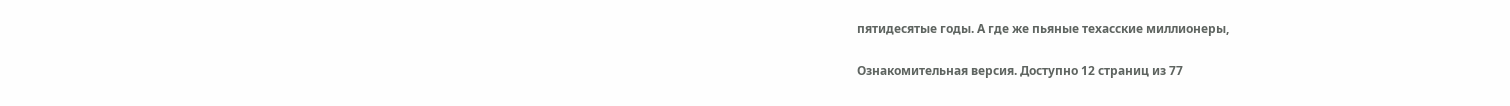пятидесятые годы. А где же пьяные техасские миллионеры,

Ознакомительная версия. Доступно 12 страниц из 77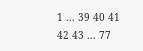1 ... 39 40 41 42 43 ... 77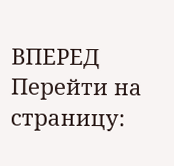ВПЕРЕД
Перейти на страницу: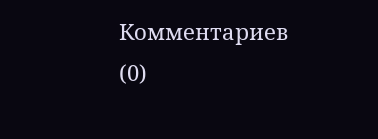Комментариев (0)